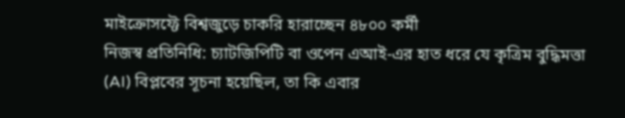মাইক্রোসফ্টে বিশ্বজুড়ে চাকরি হারাচ্ছেন ৪৮০০ কর্মী
নিজস্ব প্রতিনিধি: চ্যাটজিপিটি বা ওপেন এআই-এর হাত ধরে যে কৃত্রিম বুদ্ধিমত্তা (AI) বিপ্লবের সূচনা হয়েছিল, তা কি এবার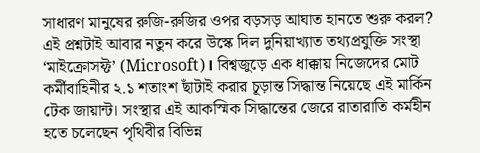সাধারণ মানুষের রুজি-রুজির ওপর বড়সড় আঘাত হানতে শুরু করল? এই প্রশ্নটাই আবার নতুন করে উস্কে দিল দুনিয়াখ্যাত তথ্যপ্রযুক্তি সংস্থা ‘মাইক্রোসফ্ট’ (Microsoft)। বিশ্বজুড়ে এক ধাক্কায় নিজেদের মোট কর্মীবাহিনীর ২.১ শতাংশ ছাঁটাই করার চূড়ান্ত সিদ্ধান্ত নিয়েছে এই মার্কিন টেক জায়ান্ট। সংস্থার এই আকস্মিক সিদ্ধান্তের জেরে রাতারাতি কর্মহীন হতে চলেছেন পৃথিবীর বিভিন্ন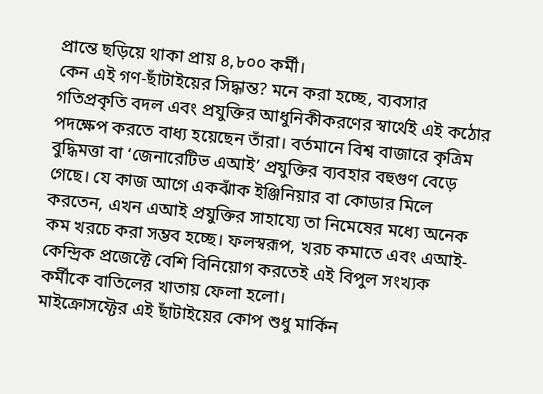প্রান্তে ছড়িয়ে থাকা প্রায় ৪,৮০০ কর্মী।
কেন এই গণ-ছাঁটাইয়ের সিদ্ধান্ত? মনে করা হচ্ছে, ব্যবসার গতিপ্রকৃতি বদল এবং প্রযুক্তির আধুনিকীকরণের স্বার্থেই এই কঠোর পদক্ষেপ করতে বাধ্য হয়েছেন তাঁরা। বর্তমানে বিশ্ব বাজারে কৃত্রিম বুদ্ধিমত্তা বা ‘জেনারেটিভ এআই’ প্রযুক্তির ব্যবহার বহুগুণ বেড়ে গেছে। যে কাজ আগে একঝাঁক ইঞ্জিনিয়ার বা কোডার মিলে করতেন, এখন এআই প্রযুক্তির সাহায্যে তা নিমেষের মধ্যে অনেক কম খরচে করা সম্ভব হচ্ছে। ফলস্বরূপ, খরচ কমাতে এবং এআই-কেন্দ্রিক প্রজেক্টে বেশি বিনিয়োগ করতেই এই বিপুল সংখ্যক কর্মীকে বাতিলের খাতায় ফেলা হলো।
মাইক্রোসফ্টের এই ছাঁটাইয়ের কোপ শুধু মার্কিন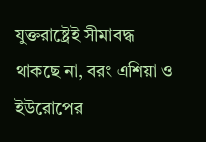যুক্তরাষ্ট্রেই সীমাবদ্ধ থাকছে না, বরং এশিয়া ও ইউরোপের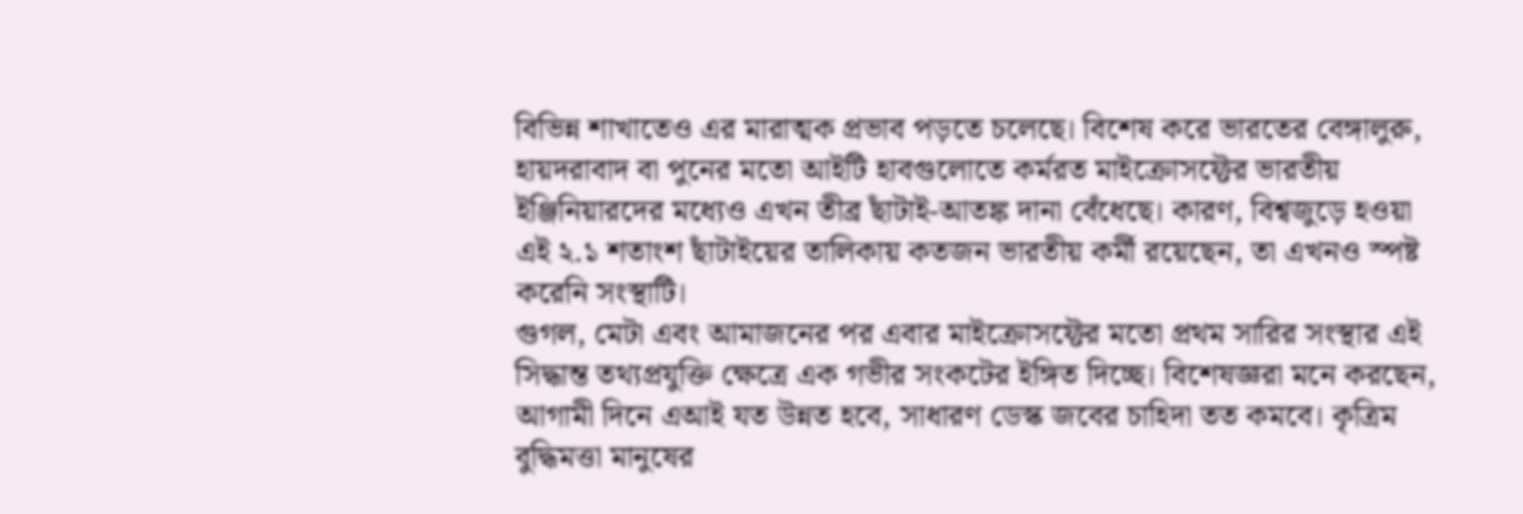বিভিন্ন শাখাতেও এর মারাত্মক প্রভাব পড়তে চলেছে। বিশেষ করে ভারতের বেঙ্গালুরু, হায়দরাবাদ বা পুনের মতো আইটি হাবগুলোতে কর্মরত মাইক্রোসফ্টের ভারতীয় ইঞ্জিনিয়ারদের মধ্যেও এখন তীব্র ছাঁটাই-আতঙ্ক দানা বেঁধেছে। কারণ, বিশ্বজুড়ে হওয়া এই ২.১ শতাংশ ছাঁটাইয়ের তালিকায় কতজন ভারতীয় কর্মী রয়েছেন, তা এখনও স্পষ্ট করেনি সংস্থাটি।
গুগল, মেটা এবং আমাজনের পর এবার মাইক্রোসফ্টের মতো প্রথম সারির সংস্থার এই সিদ্ধান্ত তথ্যপ্রযুক্তি ক্ষেত্রে এক গভীর সংকটের ইঙ্গিত দিচ্ছে। বিশেষজ্ঞরা মনে করছেন, আগামী দিনে এআই যত উন্নত হবে, সাধারণ ডেস্ক জবের চাহিদা তত কমবে। কৃত্রিম বুদ্ধিমত্তা মানুষের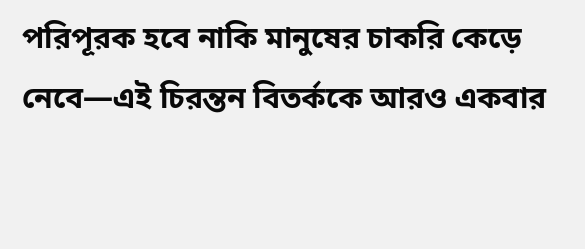পরিপূরক হবে নাকি মানুষের চাকরি কেড়ে নেবে—এই চিরন্তন বিতর্ককে আরও একবার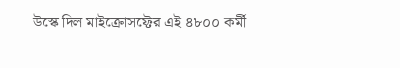উস্কে দিল মাইক্রোসফ্টের এই ৪৮০০ কর্মী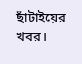ছাঁটাইয়ের খবর।